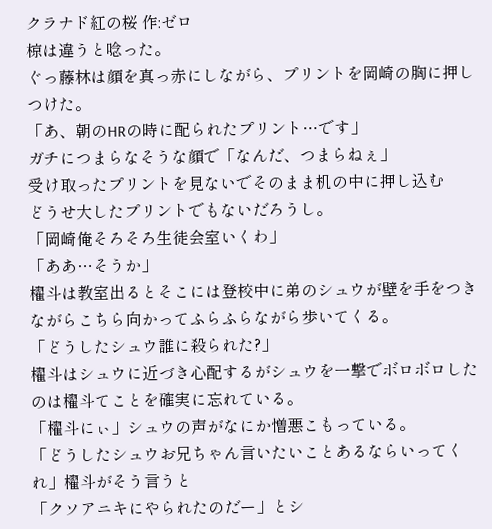クラナド紅の桜 作:ゼロ
椋は違うと唸った。
ぐっ藤林は顔を真っ赤にしながら、プリントを岡崎の胸に押しつけた。
「あ、朝のHRの時に配られたプリント…です」
ガチにつまらなそうな顔で「なんだ、つまらねぇ」
受け取ったプリントを見ないでそのまま机の中に押し込む
どうせ大したプリントでもないだろうし。
「岡崎俺そろそろ生徒会室いくわ」
「ああ…そうか」
櫂斗は教室出るとそこには登校中に弟のシュウが壁を手をつきながらこちら向かってふらふらながら歩いてくる。
「どうしたシュウ誰に殺られた?」
櫂斗はシュウに近づき心配するがシュウを一撃でボロボロしたのは櫂斗てことを確実に忘れている。
「櫂斗にぃ」シュウの声がなにか憎悪こもっている。
「どうしたシュウお兄ちゃん言いたいことあるならいってくれ」櫂斗がそう言うと
「クソアニキにやられたのだー」とシ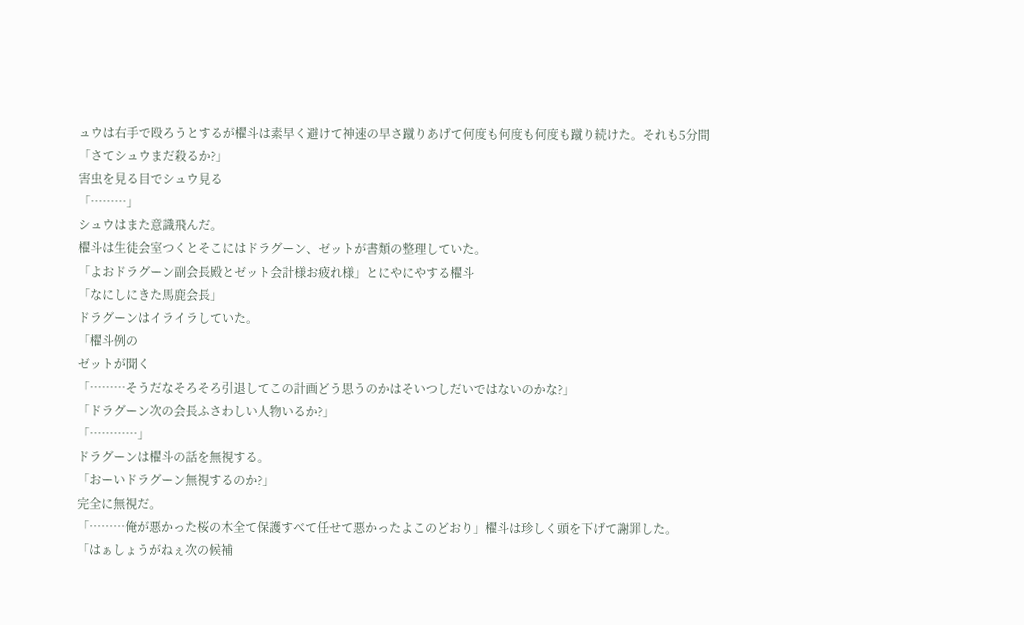ュウは右手で殴ろうとするが櫂斗は素早く避けて神速の早さ蹴りあげて何度も何度も何度も蹴り続けた。それも5分間
「さてシュウまだ殺るか?」
害虫を見る目でシュウ見る
「………」
シュウはまた意識飛んだ。
櫂斗は生徒会室つくとそこにはドラグーン、ゼットが書類の整理していた。
「よおドラグーン副会長殿とゼット会計様お疲れ様」とにやにやする櫂斗
「なにしにきた馬鹿会長」
ドラグーンはイライラしていた。
「櫂斗例の
ゼットが聞く
「………そうだなそろそろ引退してこの計画どう思うのかはそいつしだいではないのかな?」
「ドラグーン次の会長ふさわしい人物いるか?」
「…………」
ドラグーンは櫂斗の話を無視する。
「おーいドラグーン無視するのか?」
完全に無視だ。
「………俺が悪かった桜の木全て保護すべて任せて悪かったよこのどおり」櫂斗は珍しく頭を下げて謝罪した。
「はぁしょうがねぇ次の候補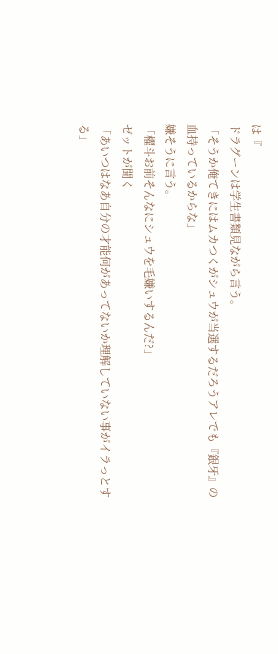は『
ドラグーンは学生書類見ながら言う。
「そうか俺てきにはムカつくがシュウが当選するだろうアレでも『銀牙』の血持っているからな」
嫌そうに言う。
「櫂斗お前そんなにシュウを毛嫌いするんだ?」
ゼットが聞く
「あいつはなあ自分の才能何があってないか理解していない事がイラっとする」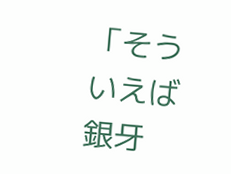「そういえば銀牙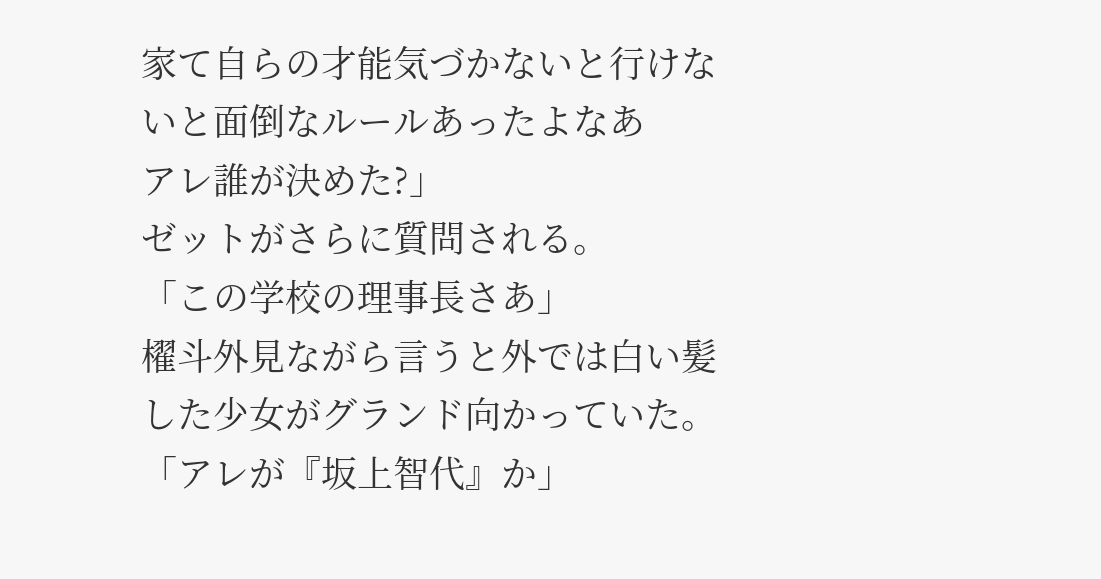家て自らの才能気づかないと行けないと面倒なルールあったよなあ
アレ誰が決めた?」
ゼットがさらに質問される。
「この学校の理事長さあ」
櫂斗外見ながら言うと外では白い髪した少女がグランド向かっていた。
「アレが『坂上智代』か」